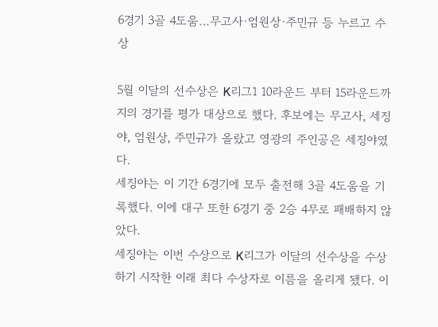6경기 3골 4도움…무고사·엄원상·주민규 등 누르고 수상

5월 이달의 선수상은 K리그1 10라운드 부터 15라운드까지의 경기를 평가 대상으로 했다. 후보에는 무고사, 세징야, 엄원상, 주민규가 올랐고 영광의 주인공은 세징야였다.
세징야는 이 기간 6경기에 모두 출전해 3골 4도움을 기록했다. 이에 대구 또한 6경기 중 2승 4무로 패배하지 않았다.
세징야는 이번 수상으로 K리그가 이달의 선수상을 수상하기 시작한 이래 최다 수상자로 이름을 올리게 됐다. 이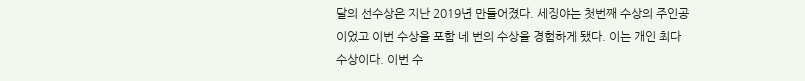달의 선수상은 지난 2019년 만들어졌다. 세징야는 첫번째 수상의 주인공이었고 이번 수상을 포함 네 번의 수상을 경험하게 됐다. 이는 개인 최다 수상이다. 이번 수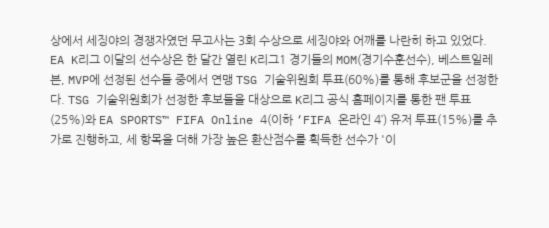상에서 세징야의 경쟁자였던 무고사는 3회 수상으로 세징야와 어깨를 나란히 하고 있었다.
EA K리그 이달의 선수상은 한 달간 열린 K리그1 경기들의 MOM(경기수훈선수), 베스트일레븐, MVP에 선정된 선수들 중에서 연맹 TSG 기술위원회 투표(60%)를 통해 후보군을 선정한다. TSG 기술위원회가 선정한 후보들을 대상으로 K리그 공식 홈페이지를 통한 팬 투표(25%)와 EA SPORTS™ FIFA Online 4(이하 ‘FIFA 온라인 4’) 유저 투표(15%)를 추가로 진행하고, 세 항목을 더해 가장 높은 환산점수를 획득한 선수가 '이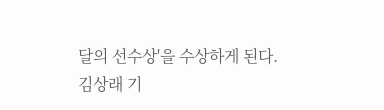달의 선수상'을 수상하게 된다.
김상래 기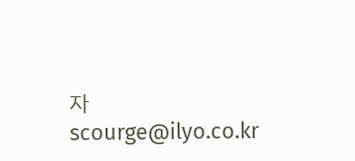자 scourge@ilyo.co.kr